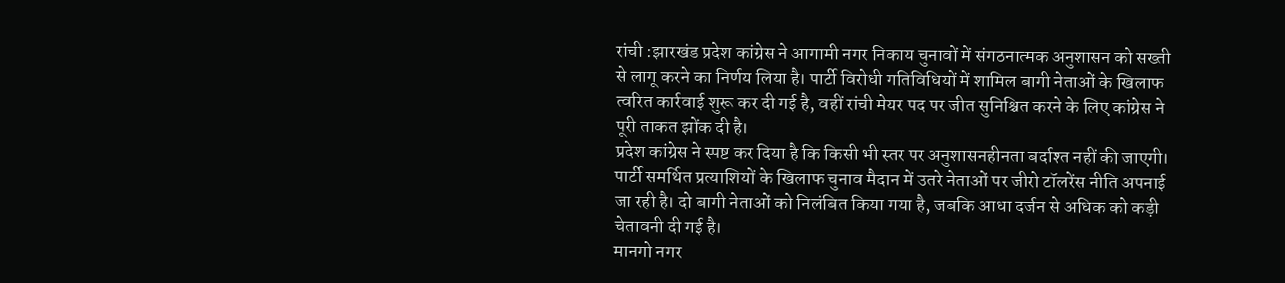रांची :झारखंड प्रदेश कांग्रेस ने आगामी नगर निकाय चुनावों में संगठनात्मक अनुशासन को सख्ती से लागू करने का निर्णय लिया है। पार्टी विरोधी गतिविधियों में शामिल बागी नेताओं के खिलाफ त्वरित कार्रवाई शुरू कर दी गई है, वहीं रांची मेयर पद पर जीत सुनिश्चित करने के लिए कांग्रेस ने पूरी ताकत झोंक दी है।
प्रदेश कांग्रेस ने स्पष्ट कर दिया है कि किसी भी स्तर पर अनुशासनहीनता बर्दाश्त नहीं की जाएगी। पार्टी समर्थित प्रत्याशियों के खिलाफ चुनाव मैदान में उतरे नेताओं पर जीरो टॉलरेंस नीति अपनाई जा रही है। दो बागी नेताओं को निलंबित किया गया है, जबकि आधा दर्जन से अधिक को कड़ी चेतावनी दी गई है।
मानगो नगर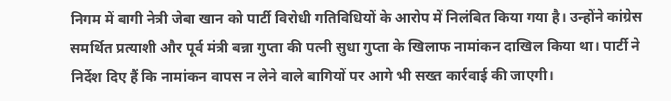निगम में बागी नेत्री जेबा खान को पार्टी विरोधी गतिविधियों के आरोप में निलंबित किया गया है। उन्होंने कांग्रेस समर्थित प्रत्याशी और पूर्व मंत्री बन्ना गुप्ता की पत्नी सुधा गुप्ता के खिलाफ नामांकन दाखिल किया था। पार्टी ने निर्देश दिए हैं कि नामांकन वापस न लेने वाले बागियों पर आगे भी सख्त कार्रवाई की जाएगी।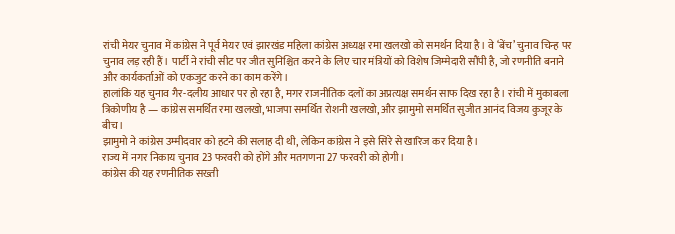रांची मेयर चुनाव में कांग्रेस ने पूर्व मेयर एवं झारखंड महिला कांग्रेस अध्यक्ष रमा खलखो को समर्थन दिया है। वे ‘बेंच’ चुनाव चिन्ह पर चुनाव लड़ रही हैं। पार्टी ने रांची सीट पर जीत सुनिश्चित करने के लिए चार मंत्रियों को विशेष जिम्मेदारी सौंपी है, जो रणनीति बनाने और कार्यकर्ताओं को एकजुट करने का काम करेंगे।
हालांकि यह चुनाव गैर-दलीय आधार पर हो रहा है, मगर राजनीतिक दलों का अप्रत्यक्ष समर्थन साफ दिख रहा है। रांची में मुकाबला त्रिकोणीय है — कांग्रेस समर्थित रमा खलखो, भाजपा समर्थित रोशनी खलखो, और झामुमो समर्थित सुजीत आनंद विजय कुजूर के बीच।
झामुमो ने कांग्रेस उम्मीदवार को हटने की सलाह दी थी, लेकिन कांग्रेस ने इसे सिरे से खारिज कर दिया है।
राज्य में नगर निकाय चुनाव 23 फरवरी को होंगे और मतगणना 27 फरवरी को होगी।
कांग्रेस की यह रणनीतिक सख्ती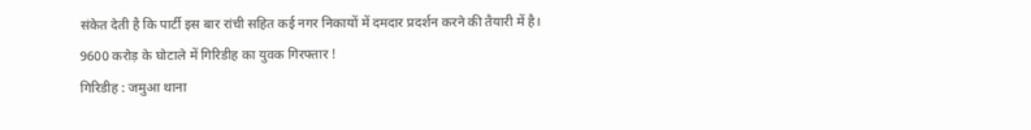संकेत देती है कि पार्टी इस बार रांची सहित कई नगर निकायों में दमदार प्रदर्शन करने की तैयारी में है।
9600 करोड़ के घोटाले में गिरिडीह का युवक गिरफ्तार !
गिरिडीह : जमुआ थाना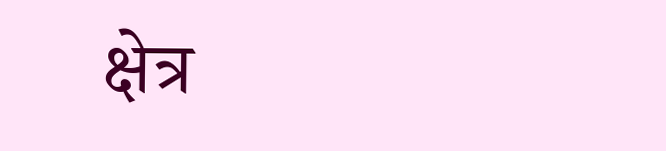क्षेत्र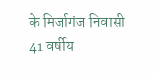के मिर्जागंज निवासी 41 वर्षीय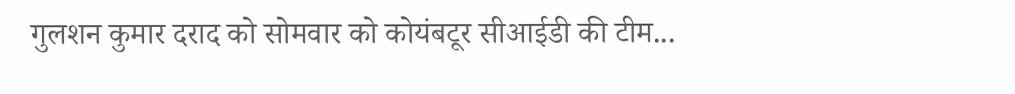गुलशन कुमार दराद को सोमवार को कोयंबटूर सीआईडी की टीम...